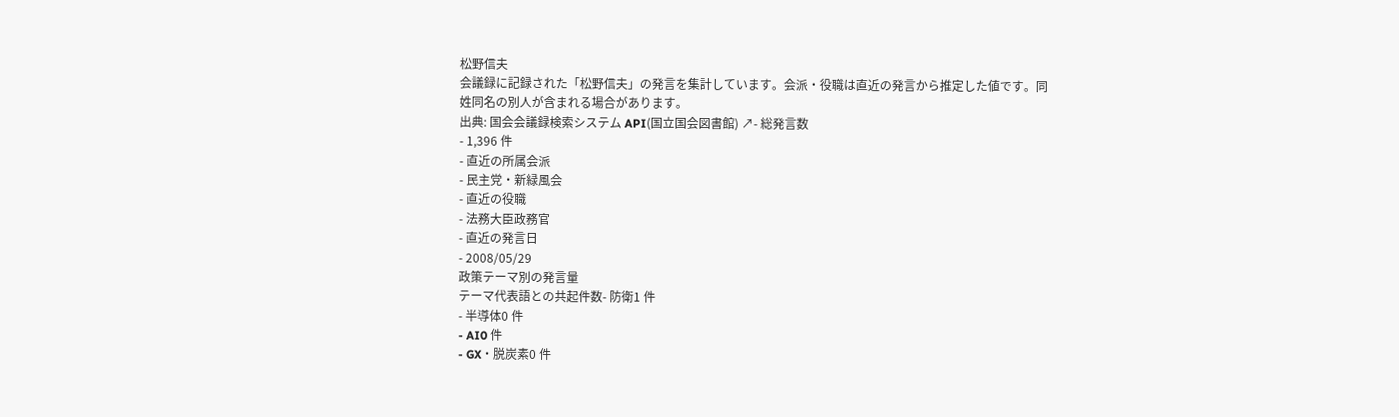松野信夫
会議録に記録された「松野信夫」の発言を集計しています。会派・役職は直近の発言から推定した値です。同姓同名の別人が含まれる場合があります。
出典: 国会会議録検索システム API(国立国会図書館) ↗- 総発言数
- 1,396 件
- 直近の所属会派
- 民主党・新緑風会
- 直近の役職
- 法務大臣政務官
- 直近の発言日
- 2008/05/29
政策テーマ別の発言量
テーマ代表語との共起件数- 防衛1 件
- 半導体0 件
- AI0 件
- GX・脱炭素0 件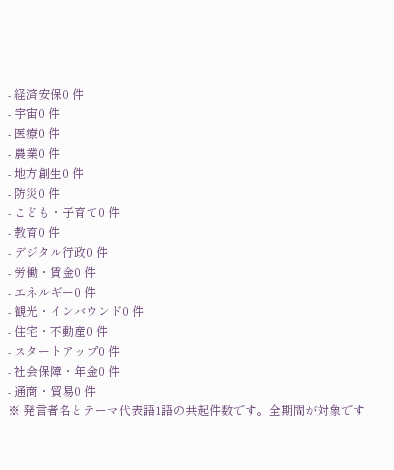- 経済安保0 件
- 宇宙0 件
- 医療0 件
- 農業0 件
- 地方創生0 件
- 防災0 件
- こども・子育て0 件
- 教育0 件
- デジタル行政0 件
- 労働・賃金0 件
- エネルギー0 件
- 観光・インバウンド0 件
- 住宅・不動産0 件
- スタートアップ0 件
- 社会保障・年金0 件
- 通商・貿易0 件
※ 発言者名とテーマ代表語1語の共起件数です。全期間が対象です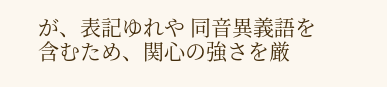が、表記ゆれや 同音異義語を含むため、関心の強さを厳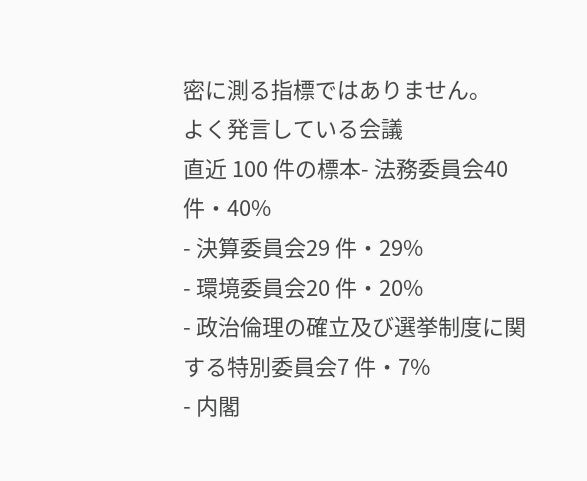密に測る指標ではありません。
よく発言している会議
直近 100 件の標本- 法務委員会40 件・40%
- 決算委員会29 件・29%
- 環境委員会20 件・20%
- 政治倫理の確立及び選挙制度に関する特別委員会7 件・7%
- 内閣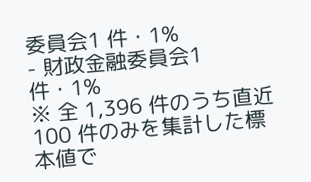委員会1 件・1%
- 財政金融委員会1 件・1%
※ 全 1,396 件のうち直近 100 件のみを集計した標本値で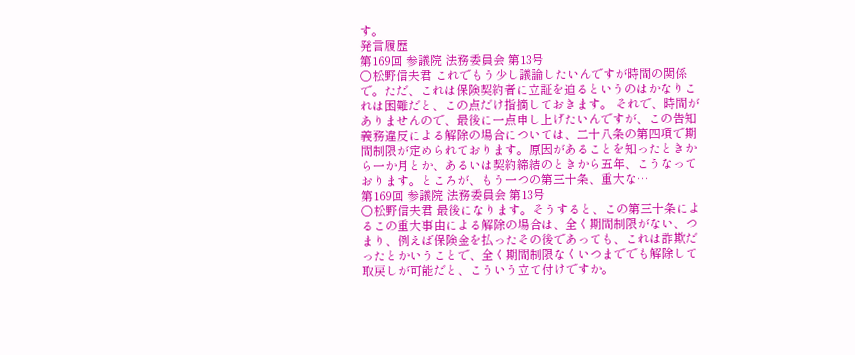す。
発言履歴
第169回 参議院 法務委員会 第13号
○松野信夫君 これでもう少し議論したいんですが時間の関係で。ただ、これは保険契約者に立証を迫るというのはかなりこれは困難だと、この点だけ指摘しておきます。 それで、時間がありませんので、最後に一点申し上げたいんですが、この告知義務違反による解除の場合については、二十八条の第四項で期間制限が定められております。原因があることを知ったときから一か月とか、あるいは契約締結のときから五年、こうなっております。ところが、もう一つの第三十条、重大な…
第169回 参議院 法務委員会 第13号
○松野信夫君 最後になります。そうすると、この第三十条によるこの重大事由による解除の場合は、全く期間制限がない、つまり、例えば保険金を払ったその後であっても、これは詐欺だったとかいうことで、全く期間制限なくいつまででも解除して取戻しが可能だと、こういう立て付けですか。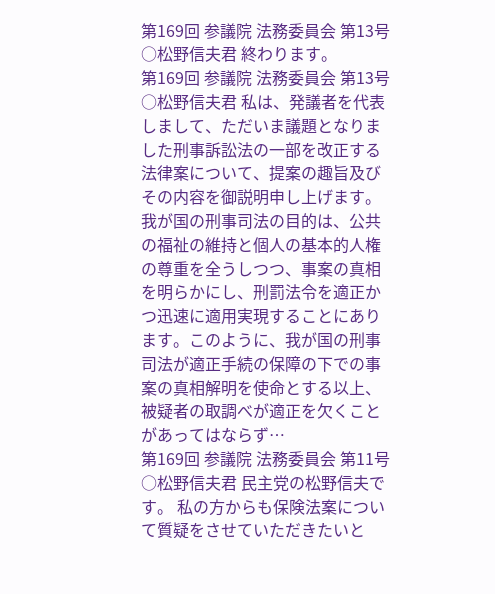第169回 参議院 法務委員会 第13号
○松野信夫君 終わります。
第169回 参議院 法務委員会 第13号
○松野信夫君 私は、発議者を代表しまして、ただいま議題となりました刑事訴訟法の一部を改正する法律案について、提案の趣旨及びその内容を御説明申し上げます。 我が国の刑事司法の目的は、公共の福祉の維持と個人の基本的人権の尊重を全うしつつ、事案の真相を明らかにし、刑罰法令を適正かつ迅速に適用実現することにあります。このように、我が国の刑事司法が適正手続の保障の下での事案の真相解明を使命とする以上、被疑者の取調べが適正を欠くことがあってはならず…
第169回 参議院 法務委員会 第11号
○松野信夫君 民主党の松野信夫です。 私の方からも保険法案について質疑をさせていただきたいと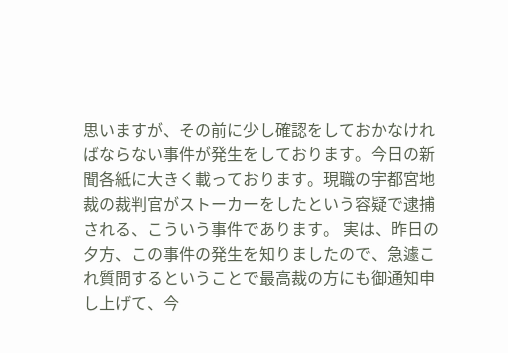思いますが、その前に少し確認をしておかなければならない事件が発生をしております。今日の新聞各紙に大きく載っております。現職の宇都宮地裁の裁判官がストーカーをしたという容疑で逮捕される、こういう事件であります。 実は、昨日の夕方、この事件の発生を知りましたので、急遽これ質問するということで最高裁の方にも御通知申し上げて、今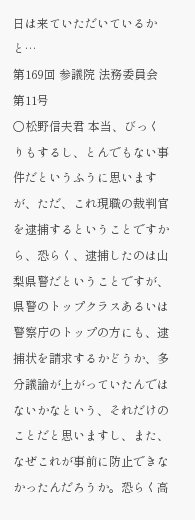日は来ていただいているかと…
第169回 参議院 法務委員会 第11号
○松野信夫君 本当、びっくりもするし、とんでもない事件だというふうに思いますが、ただ、これ現職の裁判官を逮捕するということですから、恐らく、逮捕したのは山梨県警だということですが、県警のトップクラスあるいは警察庁のトップの方にも、逮捕状を請求するかどうか、多分議論が上がっていたんではないかなという、それだけのことだと思いますし、また、なぜこれが事前に防止できなかったんだろうか。恐らく高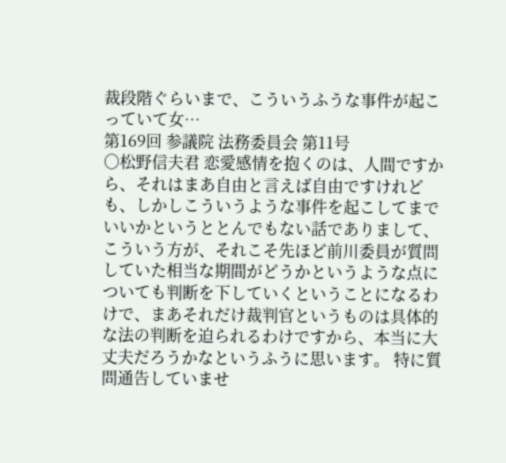裁段階ぐらいまで、こういうふうな事件が起こっていて女…
第169回 参議院 法務委員会 第11号
○松野信夫君 恋愛感情を抱くのは、人間ですから、それはまあ自由と言えば自由ですけれども、しかしこういうような事件を起こしてまでいいかというととんでもない話でありまして、こういう方が、それこそ先ほど前川委員が質問していた相当な期間がどうかというような点についても判断を下していくということになるわけで、まあそれだけ裁判官というものは具体的な法の判断を迫られるわけですから、本当に大丈夫だろうかなというふうに思います。 特に質問通告していませ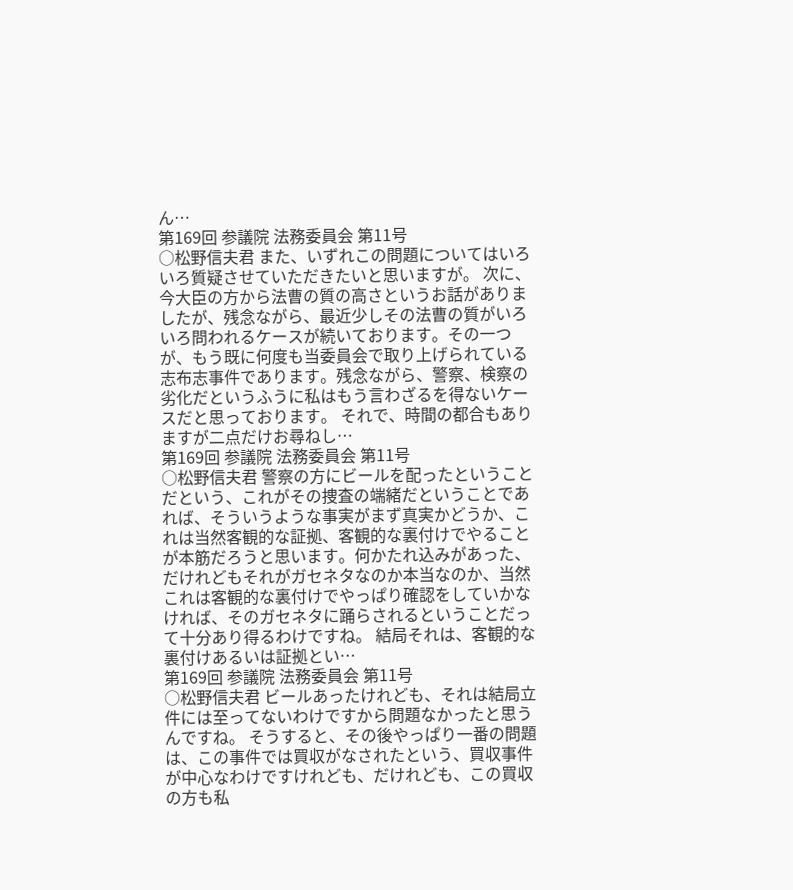ん…
第169回 参議院 法務委員会 第11号
○松野信夫君 また、いずれこの問題についてはいろいろ質疑させていただきたいと思いますが。 次に、今大臣の方から法曹の質の高さというお話がありましたが、残念ながら、最近少しその法曹の質がいろいろ問われるケースが続いております。その一つが、もう既に何度も当委員会で取り上げられている志布志事件であります。残念ながら、警察、検察の劣化だというふうに私はもう言わざるを得ないケースだと思っております。 それで、時間の都合もありますが二点だけお尋ねし…
第169回 参議院 法務委員会 第11号
○松野信夫君 警察の方にビールを配ったということだという、これがその捜査の端緒だということであれば、そういうような事実がまず真実かどうか、これは当然客観的な証拠、客観的な裏付けでやることが本筋だろうと思います。何かたれ込みがあった、だけれどもそれがガセネタなのか本当なのか、当然これは客観的な裏付けでやっぱり確認をしていかなければ、そのガセネタに踊らされるということだって十分あり得るわけですね。 結局それは、客観的な裏付けあるいは証拠とい…
第169回 参議院 法務委員会 第11号
○松野信夫君 ビールあったけれども、それは結局立件には至ってないわけですから問題なかったと思うんですね。 そうすると、その後やっぱり一番の問題は、この事件では買収がなされたという、買収事件が中心なわけですけれども、だけれども、この買収の方も私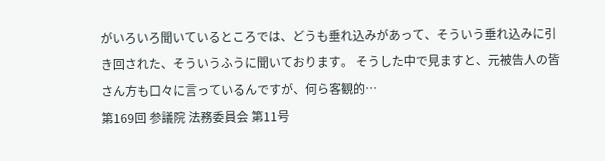がいろいろ聞いているところでは、どうも垂れ込みがあって、そういう垂れ込みに引き回された、そういうふうに聞いております。 そうした中で見ますと、元被告人の皆さん方も口々に言っているんですが、何ら客観的…
第169回 参議院 法務委員会 第11号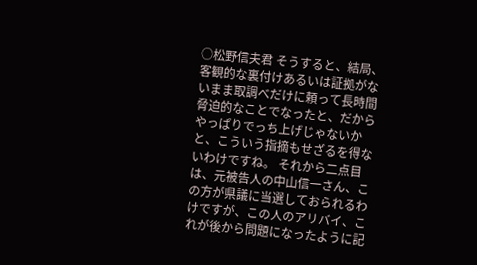○松野信夫君 そうすると、結局、客観的な裏付けあるいは証拠がないまま取調べだけに頼って長時間脅迫的なことでなったと、だからやっぱりでっち上げじゃないかと、こういう指摘もせざるを得ないわけですね。 それから二点目は、元被告人の中山信一さん、この方が県議に当選しておられるわけですが、この人のアリバイ、これが後から問題になったように記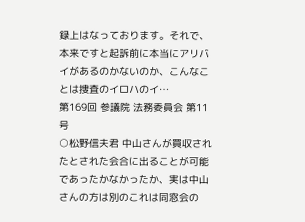録上はなっております。それで、本来ですと起訴前に本当にアリバイがあるのかないのか、こんなことは捜査のイロハのイ…
第169回 参議院 法務委員会 第11号
○松野信夫君 中山さんが買収されたとされた会合に出ることが可能であったかなかったか、実は中山さんの方は別のこれは同窓会の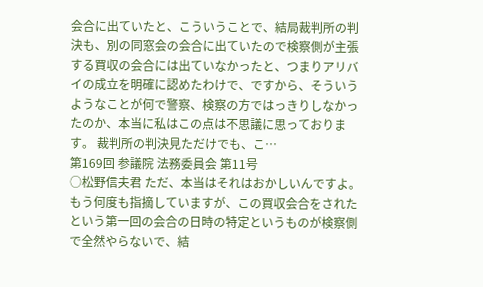会合に出ていたと、こういうことで、結局裁判所の判決も、別の同窓会の会合に出ていたので検察側が主張する買収の会合には出ていなかったと、つまりアリバイの成立を明確に認めたわけで、ですから、そういうようなことが何で警察、検察の方ではっきりしなかったのか、本当に私はこの点は不思議に思っております。 裁判所の判決見ただけでも、こ…
第169回 参議院 法務委員会 第11号
○松野信夫君 ただ、本当はそれはおかしいんですよ。もう何度も指摘していますが、この買収会合をされたという第一回の会合の日時の特定というものが検察側で全然やらないで、結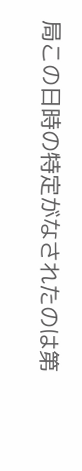局この日時の特定がなされたのは第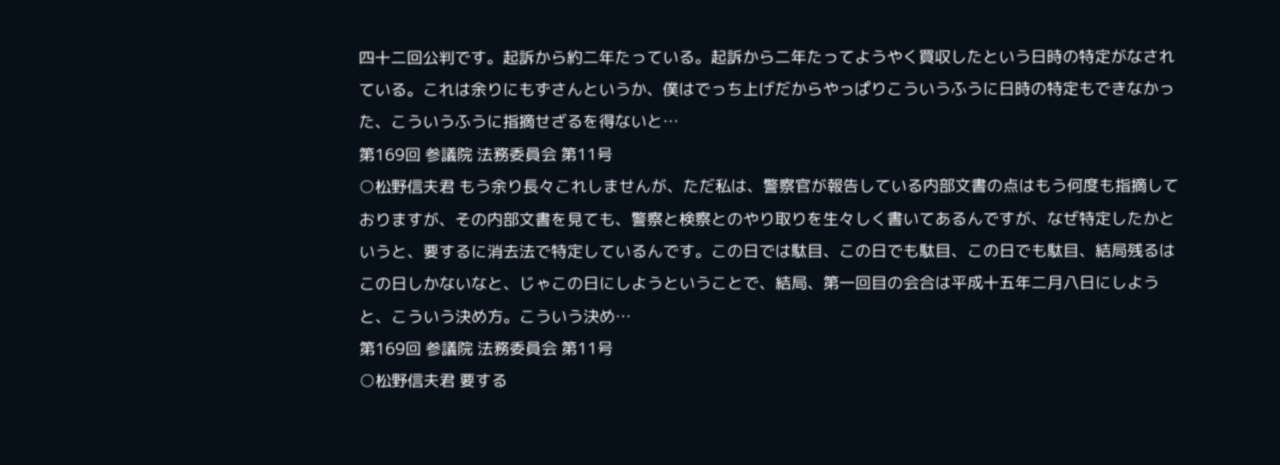四十二回公判です。起訴から約二年たっている。起訴から二年たってようやく買収したという日時の特定がなされている。これは余りにもずさんというか、僕はでっち上げだからやっぱりこういうふうに日時の特定もできなかった、こういうふうに指摘せざるを得ないと…
第169回 参議院 法務委員会 第11号
○松野信夫君 もう余り長々これしませんが、ただ私は、警察官が報告している内部文書の点はもう何度も指摘しておりますが、その内部文書を見ても、警察と検察とのやり取りを生々しく書いてあるんですが、なぜ特定したかというと、要するに消去法で特定しているんです。この日では駄目、この日でも駄目、この日でも駄目、結局残るはこの日しかないなと、じゃこの日にしようということで、結局、第一回目の会合は平成十五年二月八日にしようと、こういう決め方。こういう決め…
第169回 参議院 法務委員会 第11号
○松野信夫君 要する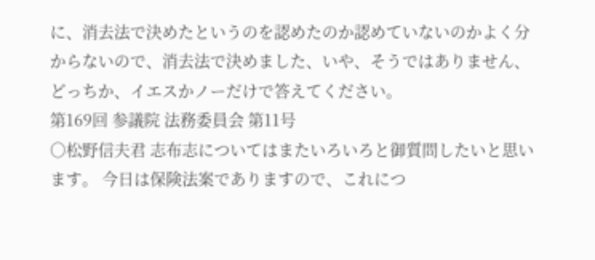に、消去法で決めたというのを認めたのか認めていないのかよく分からないので、消去法で決めました、いや、そうではありません、どっちか、イエスかノーだけで答えてください。
第169回 参議院 法務委員会 第11号
○松野信夫君 志布志についてはまたいろいろと御質問したいと思います。 今日は保険法案でありますので、これにつ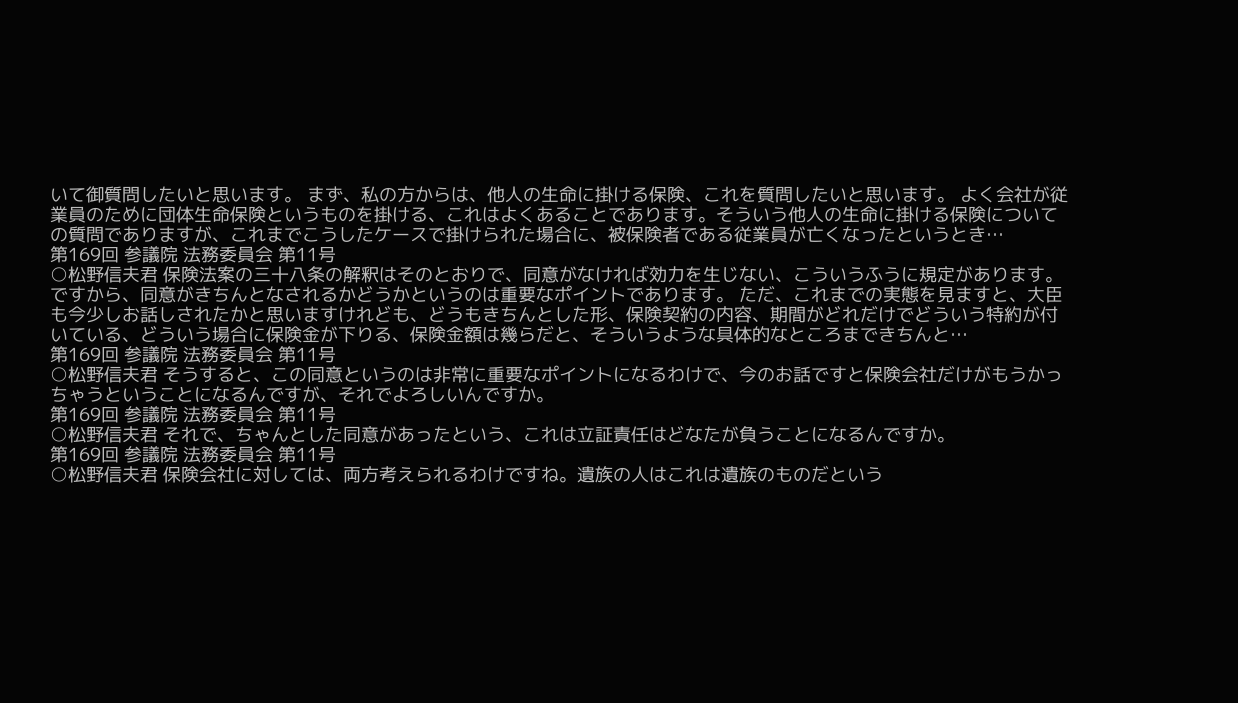いて御質問したいと思います。 まず、私の方からは、他人の生命に掛ける保険、これを質問したいと思います。 よく会社が従業員のために団体生命保険というものを掛ける、これはよくあることであります。そういう他人の生命に掛ける保険についての質問でありますが、これまでこうしたケースで掛けられた場合に、被保険者である従業員が亡くなったというとき…
第169回 参議院 法務委員会 第11号
○松野信夫君 保険法案の三十八条の解釈はそのとおりで、同意がなければ効力を生じない、こういうふうに規定があります。ですから、同意がきちんとなされるかどうかというのは重要なポイントであります。 ただ、これまでの実態を見ますと、大臣も今少しお話しされたかと思いますけれども、どうもきちんとした形、保険契約の内容、期間がどれだけでどういう特約が付いている、どういう場合に保険金が下りる、保険金額は幾らだと、そういうような具体的なところまできちんと…
第169回 参議院 法務委員会 第11号
○松野信夫君 そうすると、この同意というのは非常に重要なポイントになるわけで、今のお話ですと保険会社だけがもうかっちゃうということになるんですが、それでよろしいんですか。
第169回 参議院 法務委員会 第11号
○松野信夫君 それで、ちゃんとした同意があったという、これは立証責任はどなたが負うことになるんですか。
第169回 参議院 法務委員会 第11号
○松野信夫君 保険会社に対しては、両方考えられるわけですね。遺族の人はこれは遺族のものだという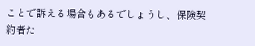ことで訴える場合もあるでしょうし、保険契約者た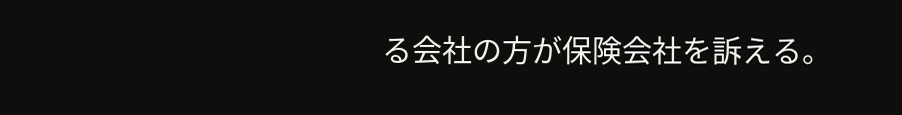る会社の方が保険会社を訴える。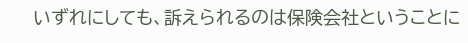いずれにしても、訴えられるのは保険会社ということに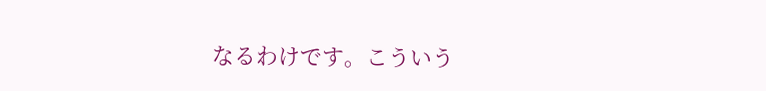なるわけです。こういう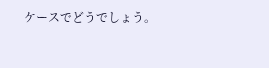ケースでどうでしょう。